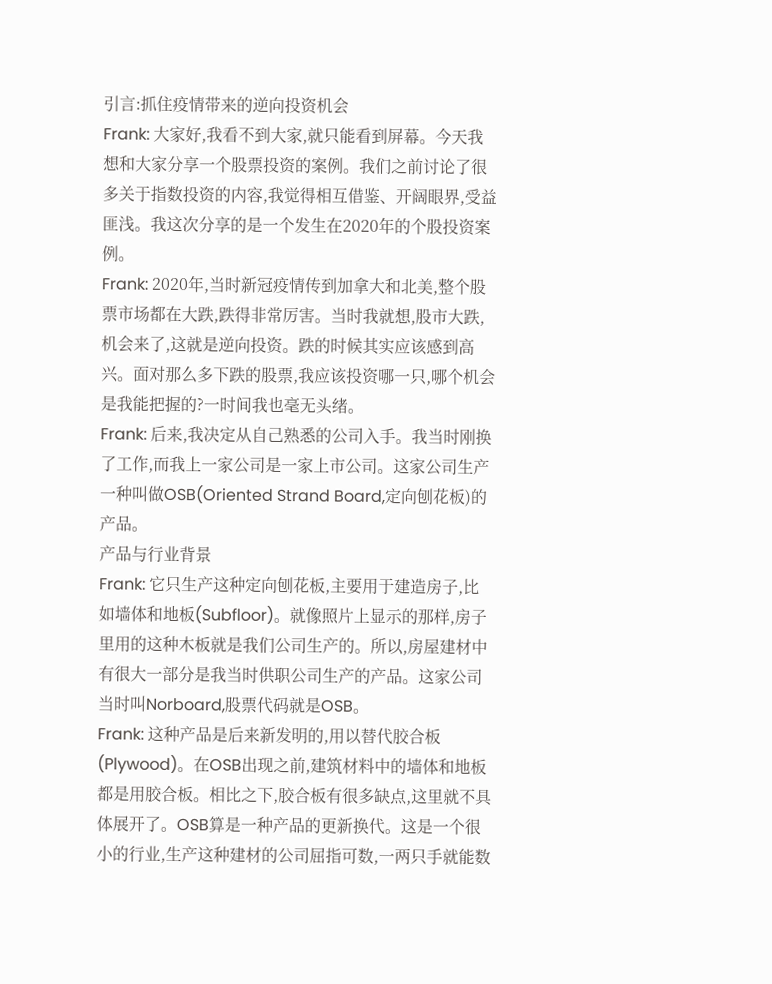引言:抓住疫情带来的逆向投资机会
Frank: 大家好,我看不到大家,就只能看到屏幕。今天我想和大家分享一个股票投资的案例。我们之前讨论了很多关于指数投资的内容,我觉得相互借鉴、开阔眼界,受益匪浅。我这次分享的是一个发生在2020年的个股投资案例。
Frank: 2020年,当时新冠疫情传到加拿大和北美,整个股票市场都在大跌,跌得非常厉害。当时我就想,股市大跌,机会来了,这就是逆向投资。跌的时候其实应该感到高兴。面对那么多下跌的股票,我应该投资哪一只,哪个机会是我能把握的?一时间我也毫无头绪。
Frank: 后来,我决定从自己熟悉的公司入手。我当时刚换了工作,而我上一家公司是一家上市公司。这家公司生产一种叫做OSB(Oriented Strand Board,定向刨花板)的产品。
产品与行业背景
Frank: 它只生产这种定向刨花板,主要用于建造房子,比如墙体和地板(Subfloor)。就像照片上显示的那样,房子里用的这种木板就是我们公司生产的。所以,房屋建材中有很大一部分是我当时供职公司生产的产品。这家公司当时叫Norboard,股票代码就是OSB。
Frank: 这种产品是后来新发明的,用以替代胶合板(Plywood)。在OSB出现之前,建筑材料中的墙体和地板都是用胶合板。相比之下,胶合板有很多缺点,这里就不具体展开了。OSB算是一种产品的更新换代。这是一个很小的行业,生产这种建材的公司屈指可数,一两只手就能数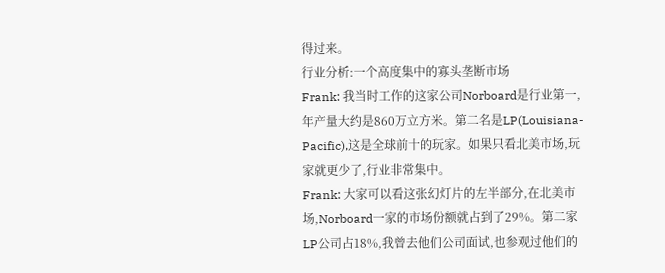得过来。
行业分析:一个高度集中的寡头垄断市场
Frank: 我当时工作的这家公司Norboard是行业第一,年产量大约是860万立方米。第二名是LP(Louisiana-Pacific),这是全球前十的玩家。如果只看北美市场,玩家就更少了,行业非常集中。
Frank: 大家可以看这张幻灯片的左半部分,在北美市场,Norboard一家的市场份额就占到了29%。第二家LP公司占18%,我曾去他们公司面试,也参观过他们的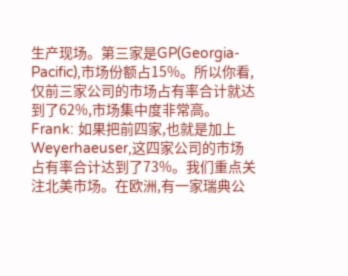生产现场。第三家是GP(Georgia-Pacific),市场份额占15%。所以你看,仅前三家公司的市场占有率合计就达到了62%,市场集中度非常高。
Frank: 如果把前四家,也就是加上Weyerhaeuser,这四家公司的市场占有率合计达到了73%。我们重点关注北美市场。在欧洲,有一家瑞典公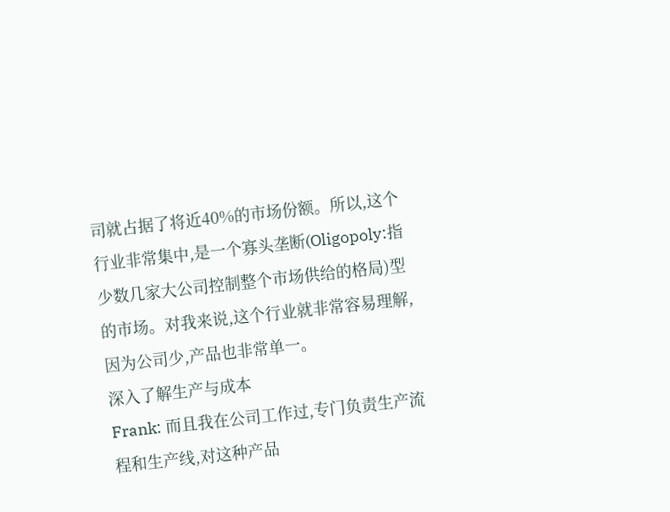司就占据了将近40%的市场份额。所以,这个行业非常集中,是一个寡头垄断(Oligopoly:指少数几家大公司控制整个市场供给的格局)型的市场。对我来说,这个行业就非常容易理解,因为公司少,产品也非常单一。
深入了解生产与成本
Frank: 而且我在公司工作过,专门负责生产流程和生产线,对这种产品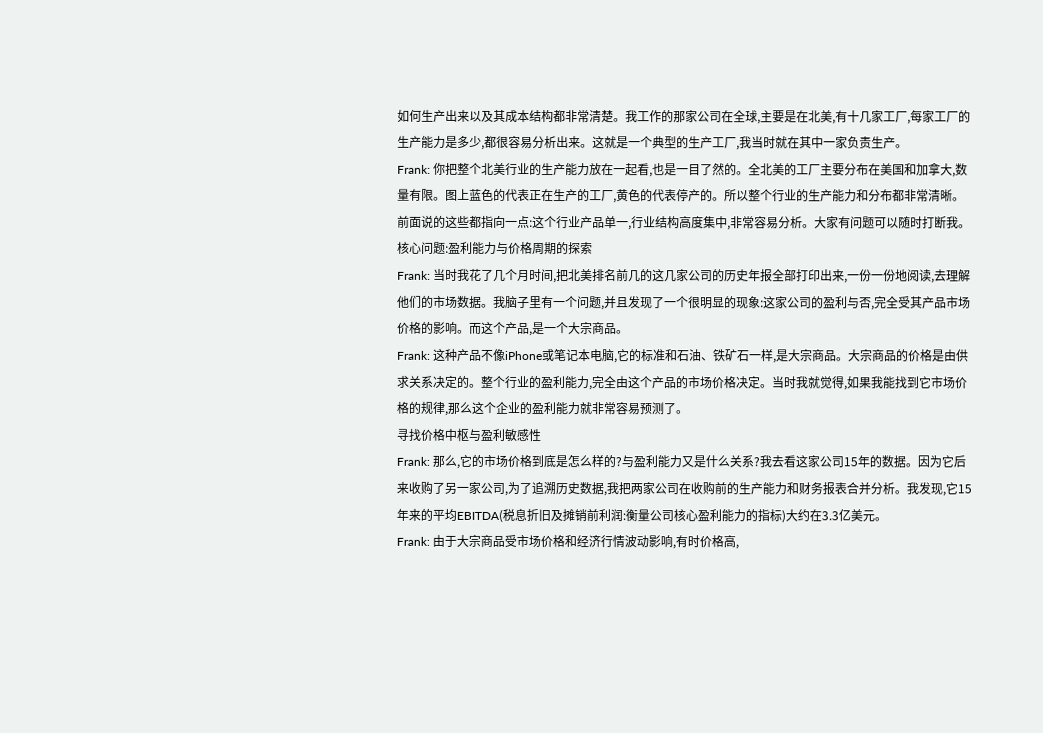如何生产出来以及其成本结构都非常清楚。我工作的那家公司在全球,主要是在北美,有十几家工厂,每家工厂的生产能力是多少,都很容易分析出来。这就是一个典型的生产工厂,我当时就在其中一家负责生产。
Frank: 你把整个北美行业的生产能力放在一起看,也是一目了然的。全北美的工厂主要分布在美国和加拿大,数量有限。图上蓝色的代表正在生产的工厂,黄色的代表停产的。所以整个行业的生产能力和分布都非常清晰。前面说的这些都指向一点:这个行业产品单一,行业结构高度集中,非常容易分析。大家有问题可以随时打断我。
核心问题:盈利能力与价格周期的探索
Frank: 当时我花了几个月时间,把北美排名前几的这几家公司的历史年报全部打印出来,一份一份地阅读,去理解他们的市场数据。我脑子里有一个问题,并且发现了一个很明显的现象:这家公司的盈利与否,完全受其产品市场价格的影响。而这个产品,是一个大宗商品。
Frank: 这种产品不像iPhone或笔记本电脑,它的标准和石油、铁矿石一样,是大宗商品。大宗商品的价格是由供求关系决定的。整个行业的盈利能力,完全由这个产品的市场价格决定。当时我就觉得,如果我能找到它市场价格的规律,那么这个企业的盈利能力就非常容易预测了。
寻找价格中枢与盈利敏感性
Frank: 那么,它的市场价格到底是怎么样的?与盈利能力又是什么关系?我去看这家公司15年的数据。因为它后来收购了另一家公司,为了追溯历史数据,我把两家公司在收购前的生产能力和财务报表合并分析。我发现,它15年来的平均EBITDA(税息折旧及摊销前利润:衡量公司核心盈利能力的指标)大约在3.3亿美元。
Frank: 由于大宗商品受市场价格和经济行情波动影响,有时价格高,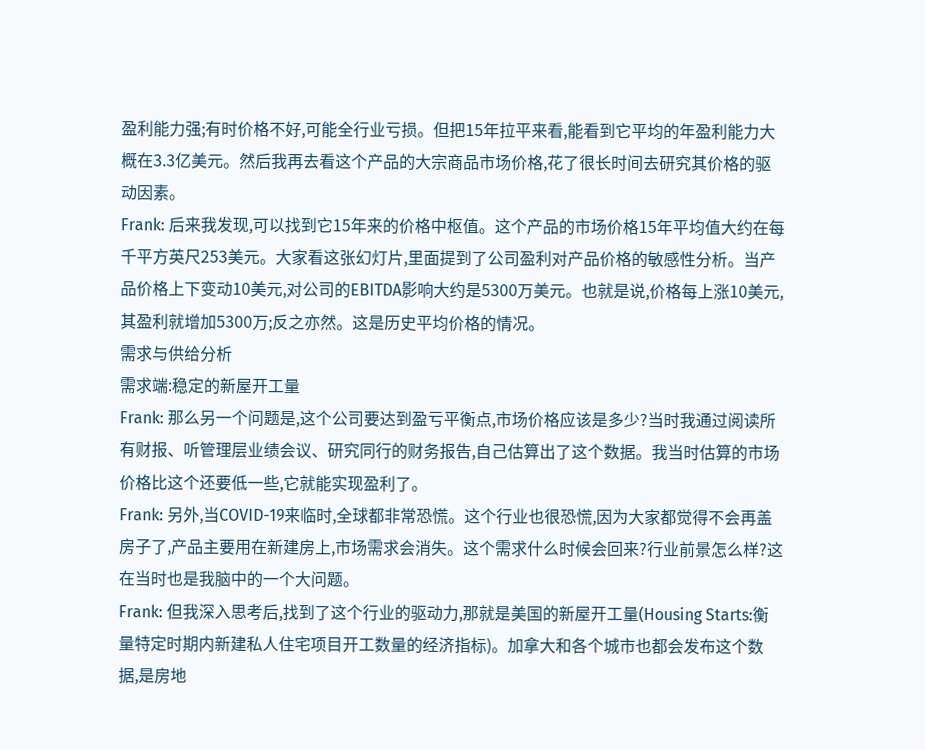盈利能力强;有时价格不好,可能全行业亏损。但把15年拉平来看,能看到它平均的年盈利能力大概在3.3亿美元。然后我再去看这个产品的大宗商品市场价格,花了很长时间去研究其价格的驱动因素。
Frank: 后来我发现,可以找到它15年来的价格中枢值。这个产品的市场价格15年平均值大约在每千平方英尺253美元。大家看这张幻灯片,里面提到了公司盈利对产品价格的敏感性分析。当产品价格上下变动10美元,对公司的EBITDA影响大约是5300万美元。也就是说,价格每上涨10美元,其盈利就增加5300万;反之亦然。这是历史平均价格的情况。
需求与供给分析
需求端:稳定的新屋开工量
Frank: 那么另一个问题是,这个公司要达到盈亏平衡点,市场价格应该是多少?当时我通过阅读所有财报、听管理层业绩会议、研究同行的财务报告,自己估算出了这个数据。我当时估算的市场价格比这个还要低一些,它就能实现盈利了。
Frank: 另外,当COVID-19来临时,全球都非常恐慌。这个行业也很恐慌,因为大家都觉得不会再盖房子了,产品主要用在新建房上,市场需求会消失。这个需求什么时候会回来?行业前景怎么样?这在当时也是我脑中的一个大问题。
Frank: 但我深入思考后,找到了这个行业的驱动力,那就是美国的新屋开工量(Housing Starts:衡量特定时期内新建私人住宅项目开工数量的经济指标)。加拿大和各个城市也都会发布这个数据,是房地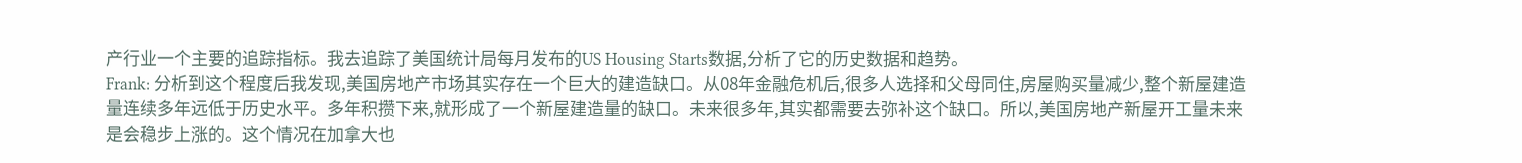产行业一个主要的追踪指标。我去追踪了美国统计局每月发布的US Housing Starts数据,分析了它的历史数据和趋势。
Frank: 分析到这个程度后我发现,美国房地产市场其实存在一个巨大的建造缺口。从08年金融危机后,很多人选择和父母同住,房屋购买量减少,整个新屋建造量连续多年远低于历史水平。多年积攒下来,就形成了一个新屋建造量的缺口。未来很多年,其实都需要去弥补这个缺口。所以,美国房地产新屋开工量未来是会稳步上涨的。这个情况在加拿大也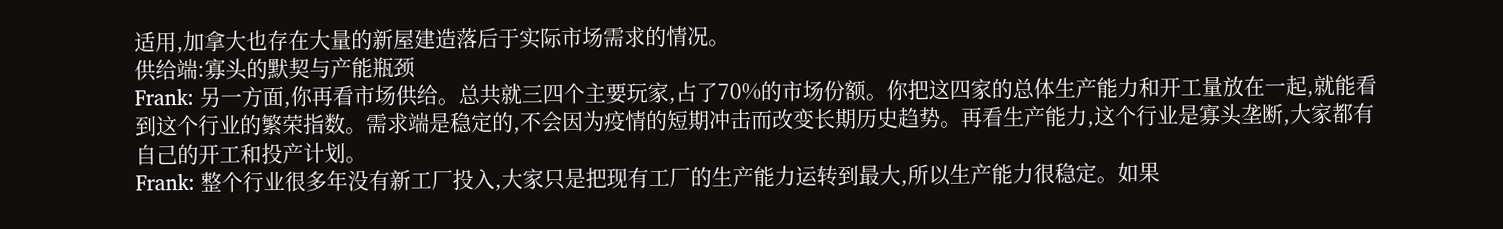适用,加拿大也存在大量的新屋建造落后于实际市场需求的情况。
供给端:寡头的默契与产能瓶颈
Frank: 另一方面,你再看市场供给。总共就三四个主要玩家,占了70%的市场份额。你把这四家的总体生产能力和开工量放在一起,就能看到这个行业的繁荣指数。需求端是稳定的,不会因为疫情的短期冲击而改变长期历史趋势。再看生产能力,这个行业是寡头垄断,大家都有自己的开工和投产计划。
Frank: 整个行业很多年没有新工厂投入,大家只是把现有工厂的生产能力运转到最大,所以生产能力很稳定。如果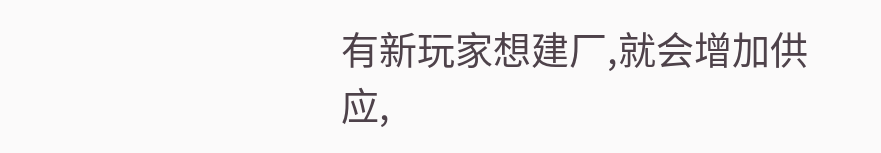有新玩家想建厂,就会增加供应,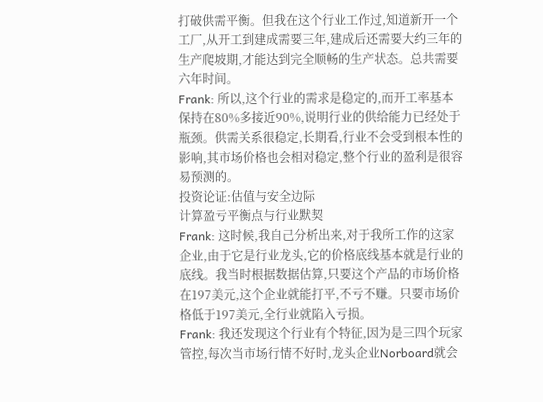打破供需平衡。但我在这个行业工作过,知道新开一个工厂,从开工到建成需要三年,建成后还需要大约三年的生产爬坡期,才能达到完全顺畅的生产状态。总共需要六年时间。
Frank: 所以,这个行业的需求是稳定的,而开工率基本保持在80%多接近90%,说明行业的供给能力已经处于瓶颈。供需关系很稳定,长期看,行业不会受到根本性的影响,其市场价格也会相对稳定,整个行业的盈利是很容易预测的。
投资论证:估值与安全边际
计算盈亏平衡点与行业默契
Frank: 这时候,我自己分析出来,对于我所工作的这家企业,由于它是行业龙头,它的价格底线基本就是行业的底线。我当时根据数据估算,只要这个产品的市场价格在197美元,这个企业就能打平,不亏不赚。只要市场价格低于197美元,全行业就陷入亏损。
Frank: 我还发现这个行业有个特征,因为是三四个玩家管控,每次当市场行情不好时,龙头企业Norboard就会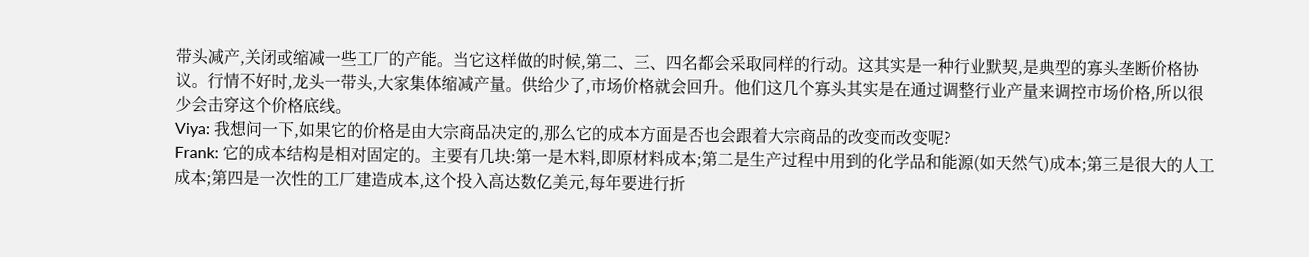带头减产,关闭或缩减一些工厂的产能。当它这样做的时候,第二、三、四名都会采取同样的行动。这其实是一种行业默契,是典型的寡头垄断价格协议。行情不好时,龙头一带头,大家集体缩减产量。供给少了,市场价格就会回升。他们这几个寡头其实是在通过调整行业产量来调控市场价格,所以很少会击穿这个价格底线。
Viya: 我想问一下,如果它的价格是由大宗商品决定的,那么它的成本方面是否也会跟着大宗商品的改变而改变呢?
Frank: 它的成本结构是相对固定的。主要有几块:第一是木料,即原材料成本;第二是生产过程中用到的化学品和能源(如天然气)成本;第三是很大的人工成本;第四是一次性的工厂建造成本,这个投入高达数亿美元,每年要进行折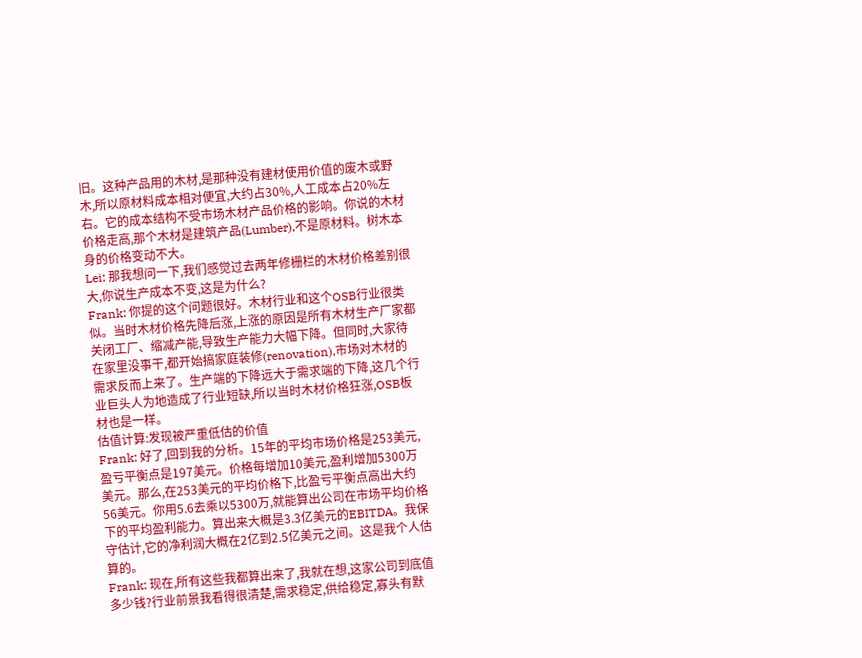旧。这种产品用的木材,是那种没有建材使用价值的废木或野木,所以原材料成本相对便宜,大约占30%,人工成本占20%左右。它的成本结构不受市场木材产品价格的影响。你说的木材价格走高,那个木材是建筑产品(Lumber),不是原材料。树木本身的价格变动不大。
Lei: 那我想问一下,我们感觉过去两年修栅栏的木材价格差别很大,你说生产成本不变,这是为什么?
Frank: 你提的这个问题很好。木材行业和这个OSB行业很类似。当时木材价格先降后涨,上涨的原因是所有木材生产厂家都关闭工厂、缩减产能,导致生产能力大幅下降。但同时,大家待在家里没事干,都开始搞家庭装修(renovation),市场对木材的需求反而上来了。生产端的下降远大于需求端的下降,这几个行业巨头人为地造成了行业短缺,所以当时木材价格狂涨,OSB板材也是一样。
估值计算:发现被严重低估的价值
Frank: 好了,回到我的分析。15年的平均市场价格是253美元,盈亏平衡点是197美元。价格每增加10美元,盈利增加5300万美元。那么,在253美元的平均价格下,比盈亏平衡点高出大约56美元。你用5.6去乘以5300万,就能算出公司在市场平均价格下的平均盈利能力。算出来大概是3.3亿美元的EBITDA。我保守估计,它的净利润大概在2亿到2.5亿美元之间。这是我个人估算的。
Frank: 现在,所有这些我都算出来了,我就在想,这家公司到底值多少钱?行业前景我看得很清楚,需求稳定,供给稳定,寡头有默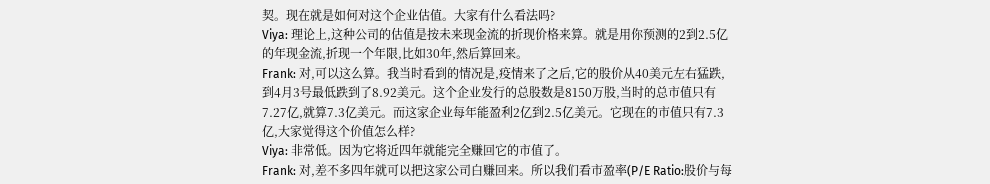契。现在就是如何对这个企业估值。大家有什么看法吗?
Viya: 理论上,这种公司的估值是按未来现金流的折现价格来算。就是用你预测的2到2.5亿的年现金流,折现一个年限,比如30年,然后算回来。
Frank: 对,可以这么算。我当时看到的情况是,疫情来了之后,它的股价从40美元左右猛跌,到4月3号最低跌到了8.92美元。这个企业发行的总股数是8150万股,当时的总市值只有7.27亿,就算7.3亿美元。而这家企业每年能盈利2亿到2.5亿美元。它现在的市值只有7.3亿,大家觉得这个价值怎么样?
Viya: 非常低。因为它将近四年就能完全赚回它的市值了。
Frank: 对,差不多四年就可以把这家公司白赚回来。所以我们看市盈率(P/E Ratio:股价与每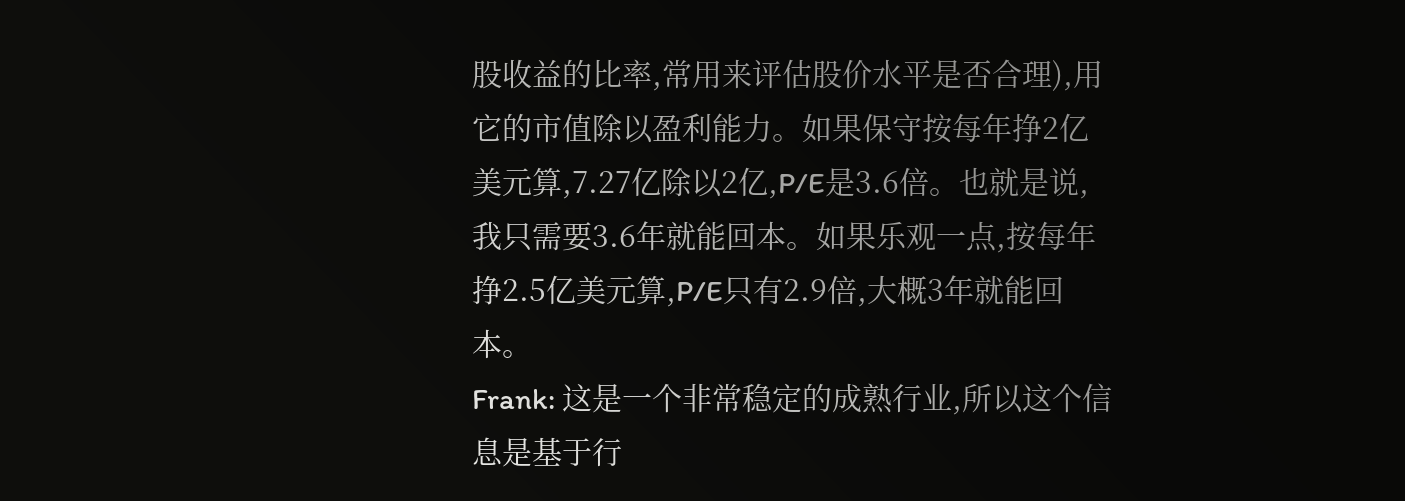股收益的比率,常用来评估股价水平是否合理),用它的市值除以盈利能力。如果保守按每年挣2亿美元算,7.27亿除以2亿,P/E是3.6倍。也就是说,我只需要3.6年就能回本。如果乐观一点,按每年挣2.5亿美元算,P/E只有2.9倍,大概3年就能回本。
Frank: 这是一个非常稳定的成熟行业,所以这个信息是基于行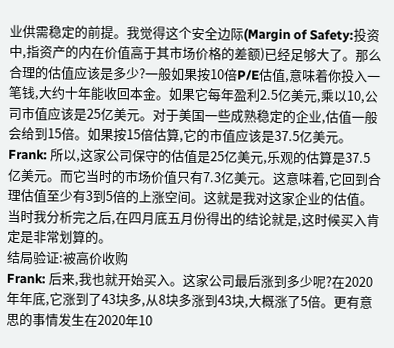业供需稳定的前提。我觉得这个安全边际(Margin of Safety:投资中,指资产的内在价值高于其市场价格的差额)已经足够大了。那么合理的估值应该是多少?一般如果按10倍P/E估值,意味着你投入一笔钱,大约十年能收回本金。如果它每年盈利2.5亿美元,乘以10,公司市值应该是25亿美元。对于美国一些成熟稳定的企业,估值一般会给到15倍。如果按15倍估算,它的市值应该是37.5亿美元。
Frank: 所以,这家公司保守的估值是25亿美元,乐观的估算是37.5亿美元。而它当时的市场价值只有7.3亿美元。这意味着,它回到合理估值至少有3到5倍的上涨空间。这就是我对这家企业的估值。当时我分析完之后,在四月底五月份得出的结论就是,这时候买入肯定是非常划算的。
结局验证:被高价收购
Frank: 后来,我也就开始买入。这家公司最后涨到多少呢?在2020年年底,它涨到了43块多,从8块多涨到43块,大概涨了5倍。更有意思的事情发生在2020年10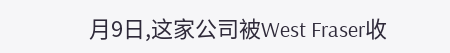月9日,这家公司被West Fraser收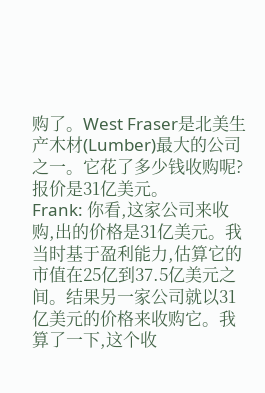购了。West Fraser是北美生产木材(Lumber)最大的公司之一。它花了多少钱收购呢?报价是31亿美元。
Frank: 你看,这家公司来收购,出的价格是31亿美元。我当时基于盈利能力,估算它的市值在25亿到37.5亿美元之间。结果另一家公司就以31亿美元的价格来收购它。我算了一下,这个收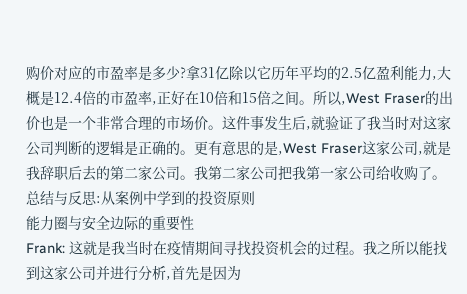购价对应的市盈率是多少?拿31亿除以它历年平均的2.5亿盈利能力,大概是12.4倍的市盈率,正好在10倍和15倍之间。所以,West Fraser的出价也是一个非常合理的市场价。这件事发生后,就验证了我当时对这家公司判断的逻辑是正确的。更有意思的是,West Fraser这家公司,就是我辞职后去的第二家公司。我第二家公司把我第一家公司给收购了。
总结与反思:从案例中学到的投资原则
能力圈与安全边际的重要性
Frank: 这就是我当时在疫情期间寻找投资机会的过程。我之所以能找到这家公司并进行分析,首先是因为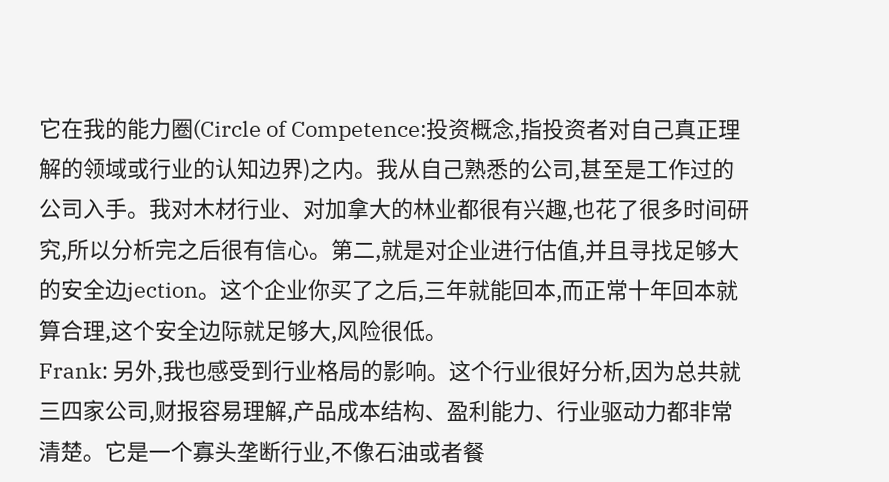它在我的能力圈(Circle of Competence:投资概念,指投资者对自己真正理解的领域或行业的认知边界)之内。我从自己熟悉的公司,甚至是工作过的公司入手。我对木材行业、对加拿大的林业都很有兴趣,也花了很多时间研究,所以分析完之后很有信心。第二,就是对企业进行估值,并且寻找足够大的安全边jection。这个企业你买了之后,三年就能回本,而正常十年回本就算合理,这个安全边际就足够大,风险很低。
Frank: 另外,我也感受到行业格局的影响。这个行业很好分析,因为总共就三四家公司,财报容易理解,产品成本结构、盈利能力、行业驱动力都非常清楚。它是一个寡头垄断行业,不像石油或者餐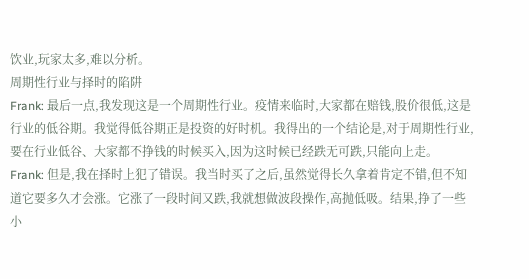饮业,玩家太多,难以分析。
周期性行业与择时的陷阱
Frank: 最后一点,我发现这是一个周期性行业。疫情来临时,大家都在赔钱,股价很低,这是行业的低谷期。我觉得低谷期正是投资的好时机。我得出的一个结论是,对于周期性行业,要在行业低谷、大家都不挣钱的时候买入,因为这时候已经跌无可跌,只能向上走。
Frank: 但是,我在择时上犯了错误。我当时买了之后,虽然觉得长久拿着肯定不错,但不知道它要多久才会涨。它涨了一段时间又跌,我就想做波段操作,高抛低吸。结果,挣了一些小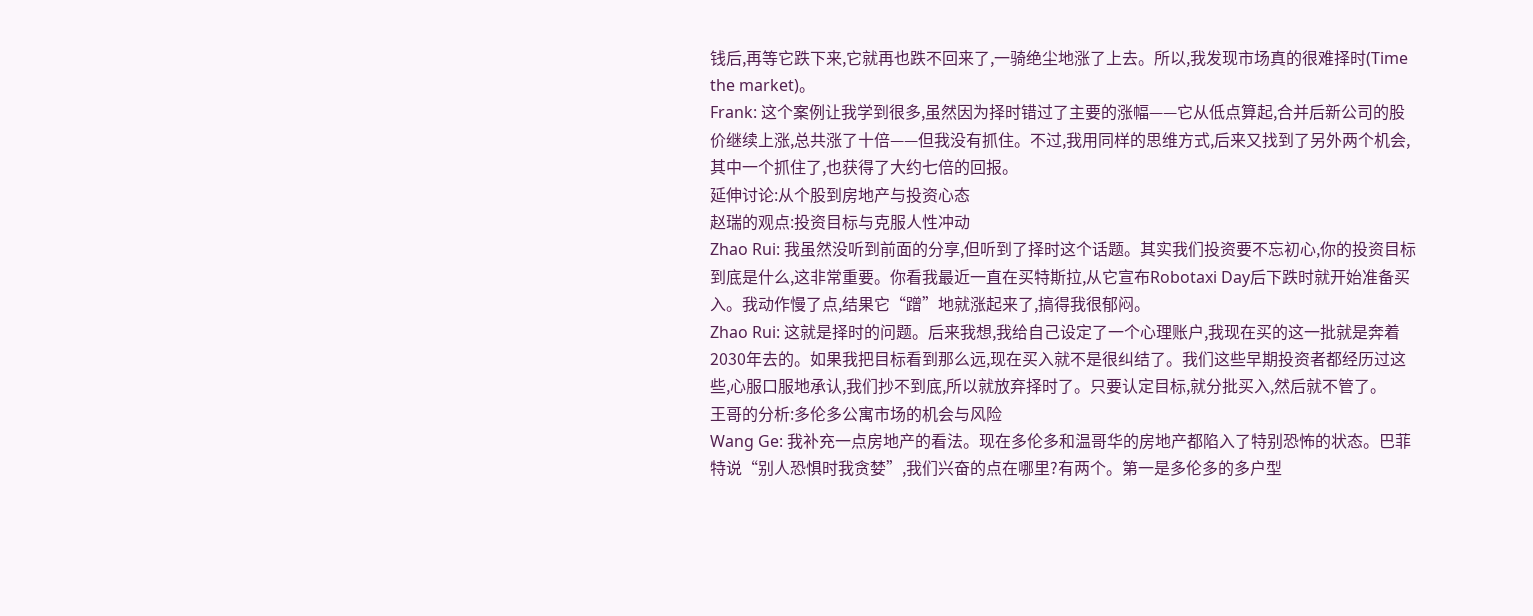钱后,再等它跌下来,它就再也跌不回来了,一骑绝尘地涨了上去。所以,我发现市场真的很难择时(Time the market)。
Frank: 这个案例让我学到很多,虽然因为择时错过了主要的涨幅——它从低点算起,合并后新公司的股价继续上涨,总共涨了十倍——但我没有抓住。不过,我用同样的思维方式,后来又找到了另外两个机会,其中一个抓住了,也获得了大约七倍的回报。
延伸讨论:从个股到房地产与投资心态
赵瑞的观点:投资目标与克服人性冲动
Zhao Rui: 我虽然没听到前面的分享,但听到了择时这个话题。其实我们投资要不忘初心,你的投资目标到底是什么,这非常重要。你看我最近一直在买特斯拉,从它宣布Robotaxi Day后下跌时就开始准备买入。我动作慢了点,结果它“蹭”地就涨起来了,搞得我很郁闷。
Zhao Rui: 这就是择时的问题。后来我想,我给自己设定了一个心理账户,我现在买的这一批就是奔着2030年去的。如果我把目标看到那么远,现在买入就不是很纠结了。我们这些早期投资者都经历过这些,心服口服地承认,我们抄不到底,所以就放弃择时了。只要认定目标,就分批买入,然后就不管了。
王哥的分析:多伦多公寓市场的机会与风险
Wang Ge: 我补充一点房地产的看法。现在多伦多和温哥华的房地产都陷入了特别恐怖的状态。巴菲特说“别人恐惧时我贪婪”,我们兴奋的点在哪里?有两个。第一是多伦多的多户型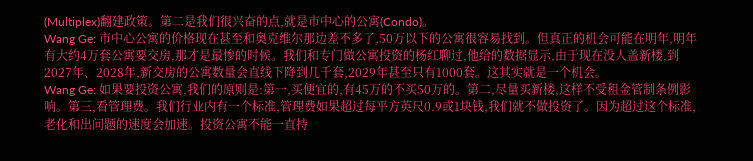(Multiplex)翻建政策。第二是我们很兴奋的点,就是市中心的公寓(Condo)。
Wang Ge: 市中心公寓的价格现在甚至和奥克维尔那边差不多了,50万以下的公寓很容易找到。但真正的机会可能在明年,明年有大约4万套公寓要交房,那才是最惨的时候。我们和专门做公寓投资的杨红聊过,他给的数据显示,由于现在没人盖新楼,到2027年、2028年,新交房的公寓数量会直线下降到几千套,2029年甚至只有1000套。这其实就是一个机会。
Wang Ge: 如果要投资公寓,我们的原则是:第一,买便宜的,有45万的不买50万的。第二,尽量买新楼,这样不受租金管制条例影响。第三,看管理费。我们行业内有一个标准,管理费如果超过每平方英尺0.9或1块钱,我们就不做投资了。因为超过这个标准,老化和出问题的速度会加速。投资公寓不能一直持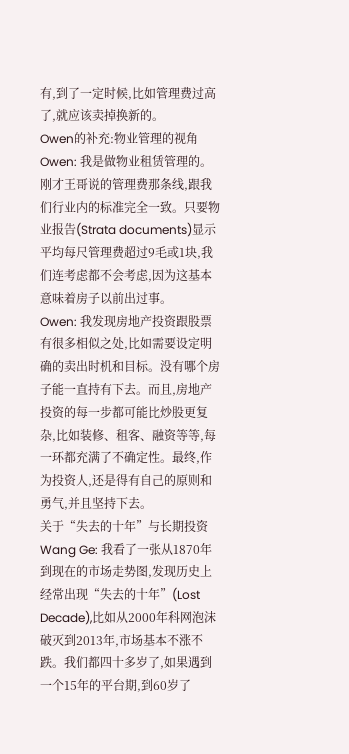有,到了一定时候,比如管理费过高了,就应该卖掉换新的。
Owen的补充:物业管理的视角
Owen: 我是做物业租赁管理的。刚才王哥说的管理费那条线,跟我们行业内的标准完全一致。只要物业报告(Strata documents)显示平均每尺管理费超过9毛或1块,我们连考虑都不会考虑,因为这基本意味着房子以前出过事。
Owen: 我发现房地产投资跟股票有很多相似之处,比如需要设定明确的卖出时机和目标。没有哪个房子能一直持有下去。而且,房地产投资的每一步都可能比炒股更复杂,比如装修、租客、融资等等,每一环都充满了不确定性。最终,作为投资人,还是得有自己的原则和勇气,并且坚持下去。
关于“失去的十年”与长期投资
Wang Ge: 我看了一张从1870年到现在的市场走势图,发现历史上经常出现“失去的十年”(Lost Decade),比如从2000年科网泡沫破灭到2013年,市场基本不涨不跌。我们都四十多岁了,如果遇到一个15年的平台期,到60岁了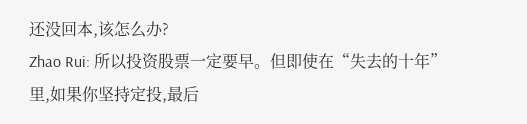还没回本,该怎么办?
Zhao Rui: 所以投资股票一定要早。但即使在“失去的十年”里,如果你坚持定投,最后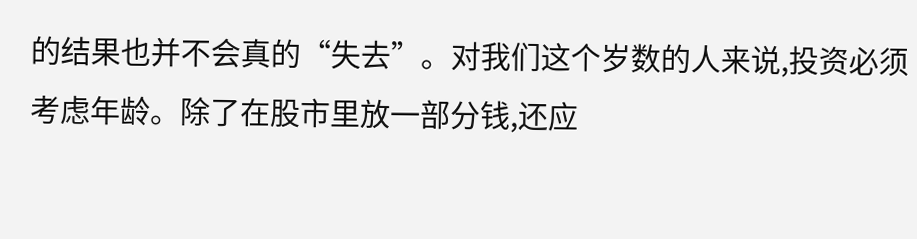的结果也并不会真的“失去”。对我们这个岁数的人来说,投资必须考虑年龄。除了在股市里放一部分钱,还应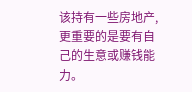该持有一些房地产,更重要的是要有自己的生意或赚钱能力。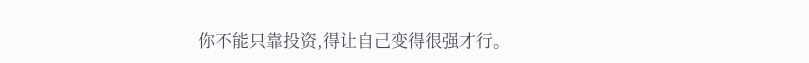你不能只靠投资,得让自己变得很强才行。